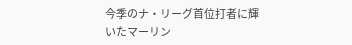今季のナ・リーグ首位打者に輝いたマーリン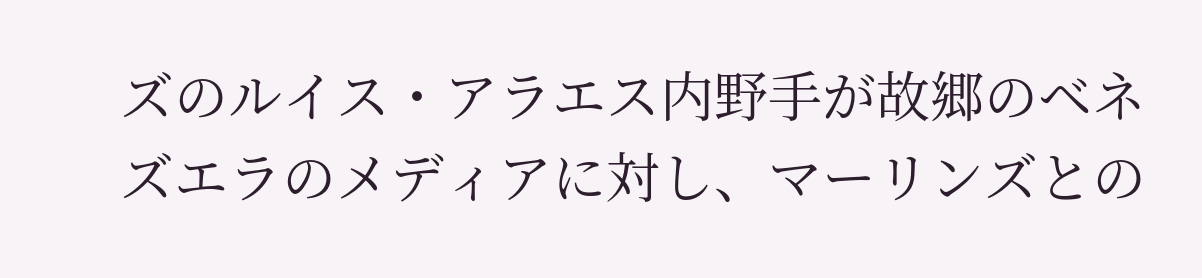ズのルイス・アラエス内野手が故郷のベネズエラのメディアに対し、マーリンズとの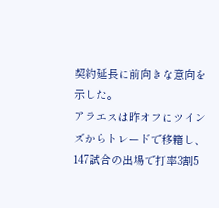契約延長に前向きな意向を示した。
アラエスは昨オフにツインズからトレードで移籍し、147試合の出場で打率3割5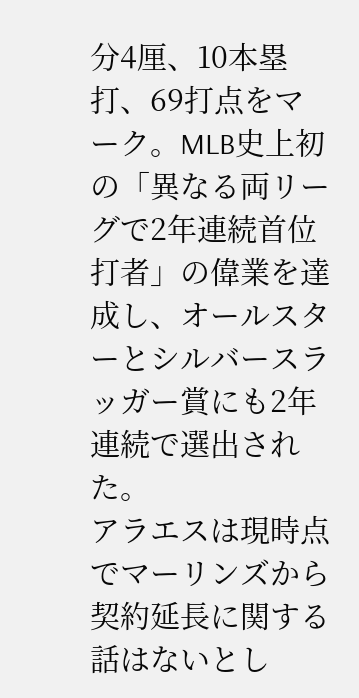分4厘、10本塁打、69打点をマーク。MLB史上初の「異なる両リーグで2年連続首位打者」の偉業を達成し、オールスターとシルバースラッガー賞にも2年連続で選出された。
アラエスは現時点でマーリンズから契約延長に関する話はないとし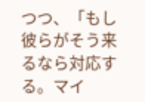つつ、「もし彼らがそう来るなら対応する。マイ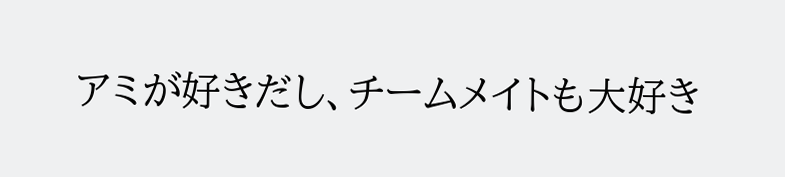アミが好きだし、チームメイトも大好き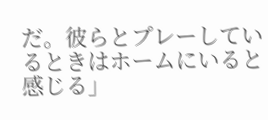だ。彼らとプレーしているときはホームにいると感じる」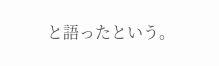と語ったという。